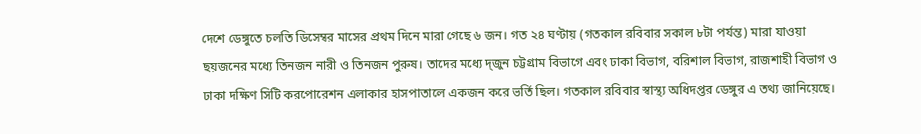দেশে ডেঙ্গুতে চলতি ডিসেম্বর মাসের প্রথম দিনে মারা গেছে ৬ জন। গত ২৪ ঘণ্টায় (গতকাল রবিবার সকাল ৮টা পর্যন্ত) মারা যাওয়া ছয়জনের মধ্যে তিনজন নারী ও তিনজন পুরুষ। তাদের মধ্যে দ্জুন চট্টগ্রাম বিভাগে এবং ঢাকা বিভাগ, বরিশাল বিভাগ, রাজশাহী বিভাগ ও ঢাকা দক্ষিণ সিটি করপোরেশন এলাকার হাসপাতালে একজন করে ভর্তি ছিল। গতকাল রবিবার স্বাস্থ্য অধিদপ্তর ডেঙ্গুর এ তথ্য জানিয়েছে।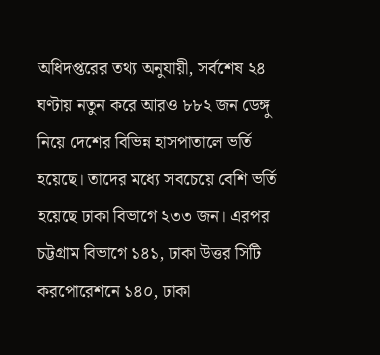অধিদপ্তরের তথ্য অনুযায়ী, সর্বশেষ ২৪ ঘণ্টায় নতুন করে আরও ৮৮২ জন ডেঙ্গু নিয়ে দেশের বিভিন্ন হাসপাতালে ভর্তি হয়েছে। তাদের মধ্যে সবচেয়ে বেশি ভর্তি হয়েছে ঢাকা বিভাগে ২৩৩ জন। এরপর চট্টগ্রাম বিভাগে ১৪১, ঢাকা উত্তর সিটি করপোরেশনে ১৪০, ঢাকা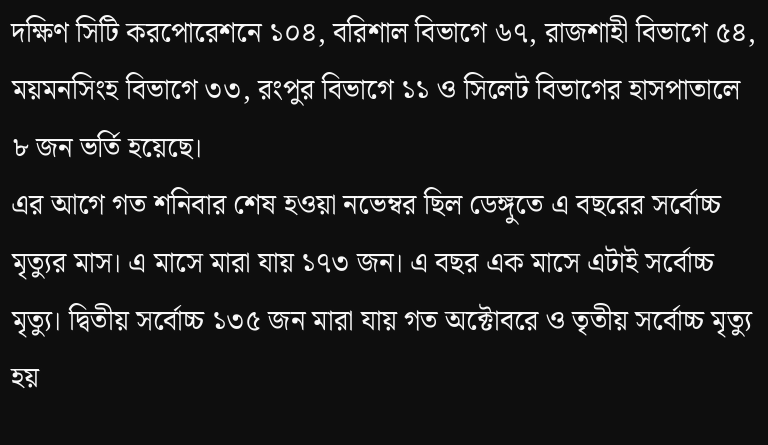দক্ষিণ সিটি করপোরেশনে ১০৪, বরিশাল বিভাগে ৬৭, রাজশাহী বিভাগে ৫৪, ময়মনসিংহ বিভাগে ৩৩, রংপুর বিভাগে ১১ ও সিলেট বিভাগের হাসপাতালে ৮ জন ভর্তি হয়েছে।
এর আগে গত শনিবার শেষ হওয়া নভেম্বর ছিল ডেঙ্গুতে এ বছরের সর্বোচ্চ মৃত্যুর মাস। এ মাসে মারা যায় ১৭৩ জন। এ বছর এক মাসে এটাই সর্বোচ্চ মৃত্যু। দ্বিতীয় সর্বোচ্চ ১৩৫ জন মারা যায় গত অক্টোবরে ও তৃতীয় সর্বোচ্চ মৃত্যু হয়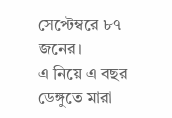সেপ্টেম্বরে ৮৭ জনের।
এ নিয়ে এ বছর ডেঙ্গুতে মারা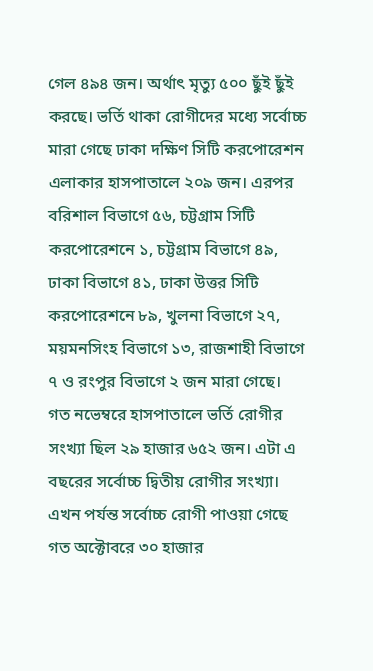গেল ৪৯৪ জন। অর্থাৎ মৃত্যু ৫০০ ছুঁই ছুঁই করছে। ভর্তি থাকা রোগীদের মধ্যে সর্বোচ্চ মারা গেছে ঢাকা দক্ষিণ সিটি করপোরেশন এলাকার হাসপাতালে ২০৯ জন। এরপর বরিশাল বিভাগে ৫৬, চট্টগ্রাম সিটি করপোরেশনে ১, চট্টগ্রাম বিভাগে ৪৯, ঢাকা বিভাগে ৪১, ঢাকা উত্তর সিটি করপোরেশনে ৮৯, খুলনা বিভাগে ২৭, ময়মনসিংহ বিভাগে ১৩, রাজশাহী বিভাগে ৭ ও রংপুর বিভাগে ২ জন মারা গেছে।
গত নভেম্বরে হাসপাতালে ভর্তি রোগীর সংখ্যা ছিল ২৯ হাজার ৬৫২ জন। এটা এ বছরের সর্বোচ্চ দ্বিতীয় রোগীর সংখ্যা। এখন পর্যন্ত সর্বোচ্চ রোগী পাওয়া গেছে গত অক্টোবরে ৩০ হাজার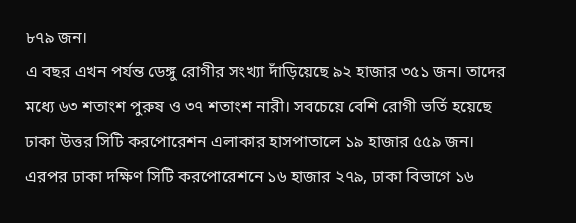৮৭৯ জন।
এ বছর এখন পর্যন্ত ডেঙ্গু রোগীর সংখ্যা দাঁড়িয়েছে ৯২ হাজার ৩৫১ জন। তাদের মধ্যে ৬৩ শতাংশ পুরুষ ও ৩৭ শতাংশ নারী। সবচেয়ে বেশি রোগী ভর্তি হয়েছে ঢাকা উত্তর সিটি করপোরেশন এলাকার হাসপাতালে ১৯ হাজার ৫৫৯ জন। এরপর ঢাকা দক্ষিণ সিটি করপোরেশনে ১৬ হাজার ২৭৯, ঢাকা বিভাগে ১৬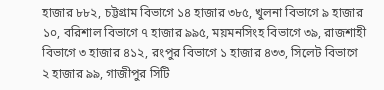হাজার ৮৮২, চট্টগ্রাম বিভাগে ১৪ হাজার ৩৮৫, খুলনা বিভাগে ৯ হাজার ১০, বরিশাল বিভাগে ৭ হাজার ৯৯৫, ময়মনসিংহ বিভাগে ৩৯, রাজশাহী বিভাগে ৩ হাজার ৪১২, রংপুর বিভাগে ১ হাজার ৪৩৩, সিলেট বিভাগে ২ হাজার ৯৯, গাজীপুর সিটি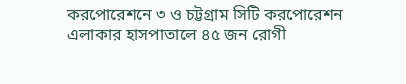করপোরেশনে ৩ ও চট্টগ্রাম সিটি করপোরেশন এলাকার হাসপাতালে ৪৫ জন রোগী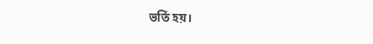ভর্তি হয়।